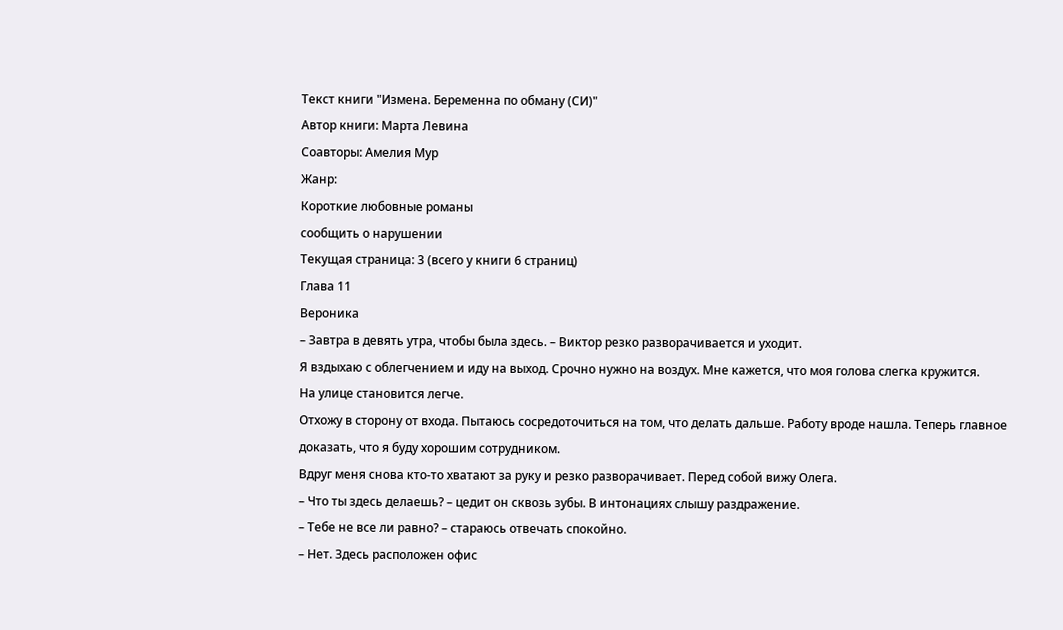Текст книги "Измена. Беременна по обману (СИ)"
Автор книги: Марта Левина
Соавторы: Амелия Мур
Жанр:
Короткие любовные романы
сообщить о нарушении
Текущая страница: 3 (всего у книги 6 страниц)
Глава 11
Вероника
– Завтра в девять утра, чтобы была здесь. – Виктор резко разворачивается и уходит.
Я вздыхаю с облегчением и иду на выход. Срочно нужно на воздух. Мне кажется, что моя голова слегка кружится.
На улице становится легче.
Отхожу в сторону от входа. Пытаюсь сосредоточиться на том, что делать дальше. Работу вроде нашла. Теперь главное доказать, что я буду хорошим сотрудником.
Вдруг меня снова кто-то хватают за руку и резко разворачивает. Перед собой вижу Олега.
– Что ты здесь делаешь? – цедит он сквозь зубы. В интонациях слышу раздражение.
– Тебе не все ли равно? – стараюсь отвечать спокойно.
– Нет. Здесь расположен офис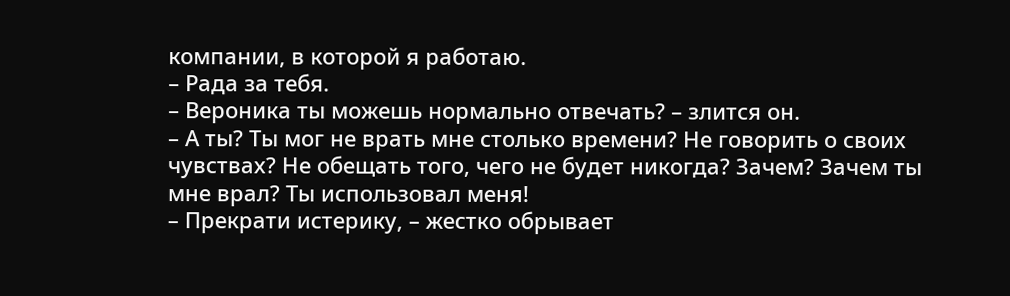компании, в которой я работаю.
– Рада за тебя.
– Вероника ты можешь нормально отвечать? – злится он.
– А ты? Ты мог не врать мне столько времени? Не говорить о своих чувствах? Не обещать того, чего не будет никогда? Зачем? Зачем ты мне врал? Ты использовал меня!
– Прекрати истерику, – жестко обрывает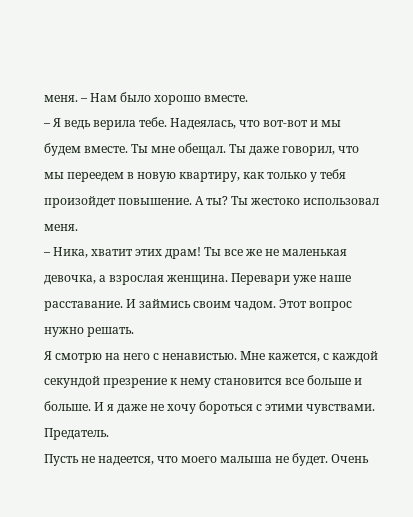меня. – Нам было хорошо вместе.
– Я ведь верила тебе. Надеялась, что вот-вот и мы будем вместе. Ты мне обещал. Ты даже говорил, что мы переедем в новую квартиру, как только у тебя произойдет повышение. А ты? Ты жестоко использовал меня.
– Ника, хватит этих драм! Ты все же не маленькая девочка, а взрослая женщина. Перевари уже наше расставание. И займись своим чадом. Этот вопрос нужно решать.
Я смотрю на него с ненавистью. Мне кажется, с каждой секундой презрение к нему становится все больше и больше. И я даже не хочу бороться с этими чувствами.
Предатель.
Пусть не надеется, что моего малыша не будет. Очень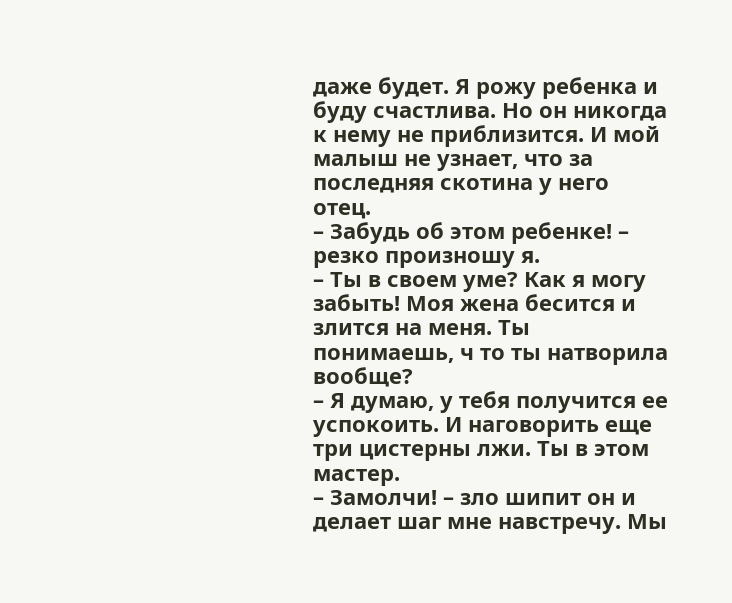даже будет. Я рожу ребенка и буду счастлива. Но он никогда к нему не приблизится. И мой малыш не узнает, что за последняя скотина у него отец.
– Забудь об этом ребенке! – резко произношу я.
– Ты в своем уме? Как я могу забыть! Моя жена бесится и злится на меня. Ты понимаешь, ч то ты натворила вообще?
– Я думаю, у тебя получится ее успокоить. И наговорить еще три цистерны лжи. Ты в этом мастер.
– Замолчи! – зло шипит он и делает шаг мне навстречу. Мы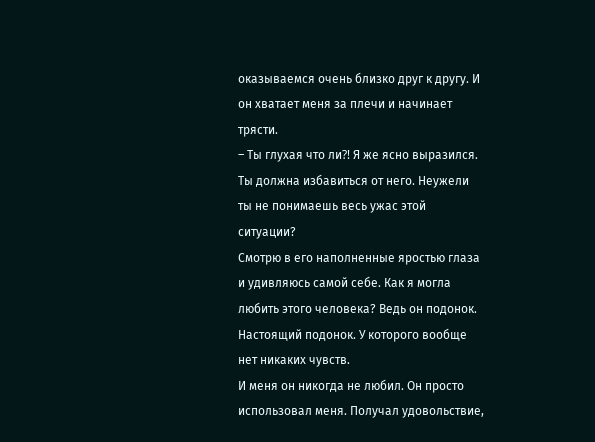оказываемся очень близко друг к другу. И он хватает меня за плечи и начинает трясти.
– Ты глухая что ли⁈ Я же ясно выразился. Ты должна избавиться от него. Неужели ты не понимаешь весь ужас этой ситуации?
Смотрю в его наполненные яростью глаза и удивляюсь самой себе. Как я могла любить этого человека? Ведь он подонок. Настоящий подонок. У которого вообще нет никаких чувств.
И меня он никогда не любил. Он просто использовал меня. Получал удовольствие,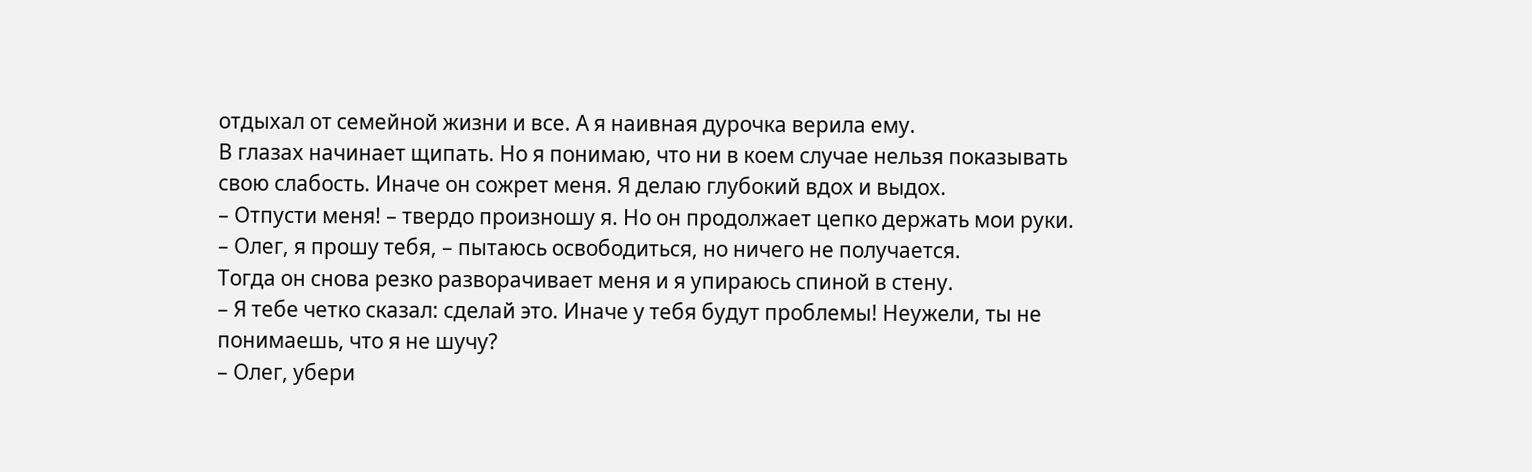отдыхал от семейной жизни и все. А я наивная дурочка верила ему.
В глазах начинает щипать. Но я понимаю, что ни в коем случае нельзя показывать свою слабость. Иначе он сожрет меня. Я делаю глубокий вдох и выдох.
– Отпусти меня! – твердо произношу я. Но он продолжает цепко держать мои руки. – Олег, я прошу тебя, – пытаюсь освободиться, но ничего не получается.
Тогда он снова резко разворачивает меня и я упираюсь спиной в стену.
– Я тебе четко сказал: сделай это. Иначе у тебя будут проблемы! Неужели, ты не понимаешь, что я не шучу?
– Олег, убери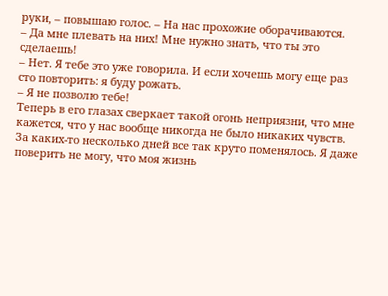руки, – повышаю голос. – На нас прохожие оборачиваются.
– Да мне плевать на них! Мне нужно знать, что ты это сделаешь!
– Нет. Я тебе это уже говорила. И если хочешь могу еще раз сто повторить: я буду рожать.
– Я не позволю тебе!
Теперь в его глазах сверкает такой огонь неприязни, что мне кажется, что у нас вообще никогда не было никаких чувств.
За каких-то несколько дней все так круто поменялось. Я даже поверить не могу, что моя жизнь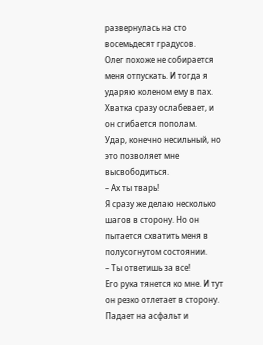развернулась на сто восемьдесят градусов.
Олег похоже не собирается меня отпускать. И тогда я ударяю коленом ему в пах. Хватка сразу ослабевает, и он сгибается пополам.
Удар, конечно несильный, но это позволяет мне высвободиться.
– Ах ты тварь!
Я сразу же делаю несколько шагов в сторону. Но он пытается схватить меня в полусогнутом состоянии.
– Ты ответишь за все!
Его рука тянется ко мне. И тут он резко отлетает в сторону. Падает на асфальт и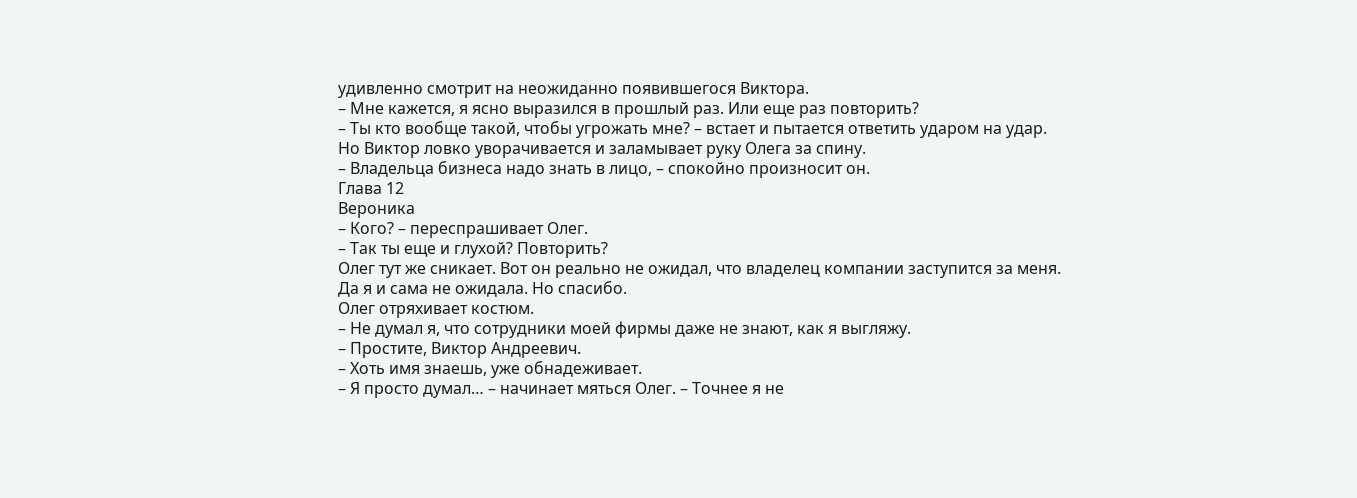удивленно смотрит на неожиданно появившегося Виктора.
– Мне кажется, я ясно выразился в прошлый раз. Или еще раз повторить?
– Ты кто вообще такой, чтобы угрожать мне? – встает и пытается ответить ударом на удар.
Но Виктор ловко уворачивается и заламывает руку Олега за спину.
– Владельца бизнеса надо знать в лицо, – спокойно произносит он.
Глава 12
Вероника
– Кого? – переспрашивает Олег.
– Так ты еще и глухой? Повторить?
Олег тут же сникает. Вот он реально не ожидал, что владелец компании заступится за меня.
Да я и сама не ожидала. Но спасибо.
Олег отряхивает костюм.
– Не думал я, что сотрудники моей фирмы даже не знают, как я выгляжу.
– Простите, Виктор Андреевич.
– Хоть имя знаешь, уже обнадеживает.
– Я просто думал… – начинает мяться Олег. – Точнее я не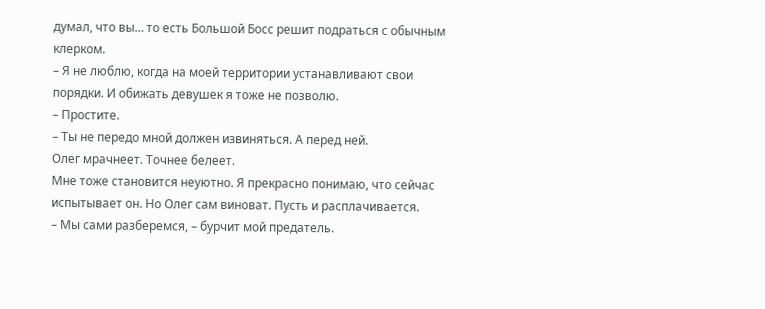думал, что вы… то есть Большой Босс решит подраться с обычным клерком.
– Я не люблю, когда на моей территории устанавливают свои порядки. И обижать девушек я тоже не позволю.
– Простите.
– Ты не передо мной должен извиняться. А перед ней.
Олег мрачнеет. Точнее белеет.
Мне тоже становится неуютно. Я прекрасно понимаю, что сейчас испытывает он. Но Олег сам виноват. Пусть и расплачивается.
– Мы сами разберемся, – бурчит мой предатель.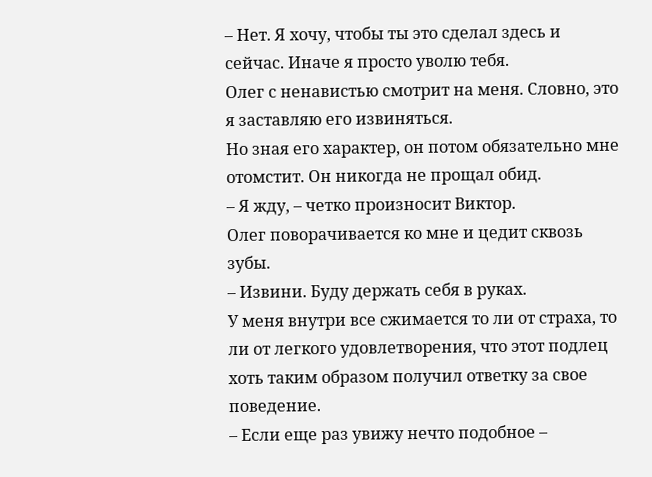– Нет. Я хочу, чтобы ты это сделал здесь и сейчас. Иначе я просто уволю тебя.
Олег с ненавистью смотрит на меня. Словно, это я заставляю его извиняться.
Но зная его характер, он потом обязательно мне отомстит. Он никогда не прощал обид.
– Я жду, – четко произносит Виктор.
Олег поворачивается ко мне и цедит сквозь зубы.
– Извини. Буду держать себя в руках.
У меня внутри все сжимается то ли от страха, то ли от легкого удовлетворения, что этот подлец хоть таким образом получил ответку за свое поведение.
– Если еще раз увижу нечто подобное –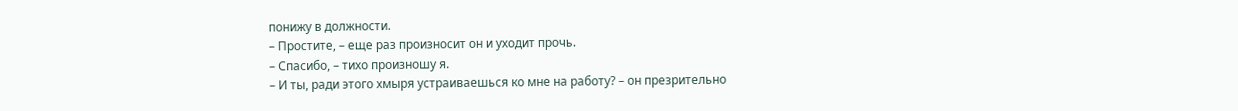понижу в должности.
– Простите, – еще раз произносит он и уходит прочь.
– Спасибо, – тихо произношу я.
– И ты, ради этого хмыря устраиваешься ко мне на работу? – он презрительно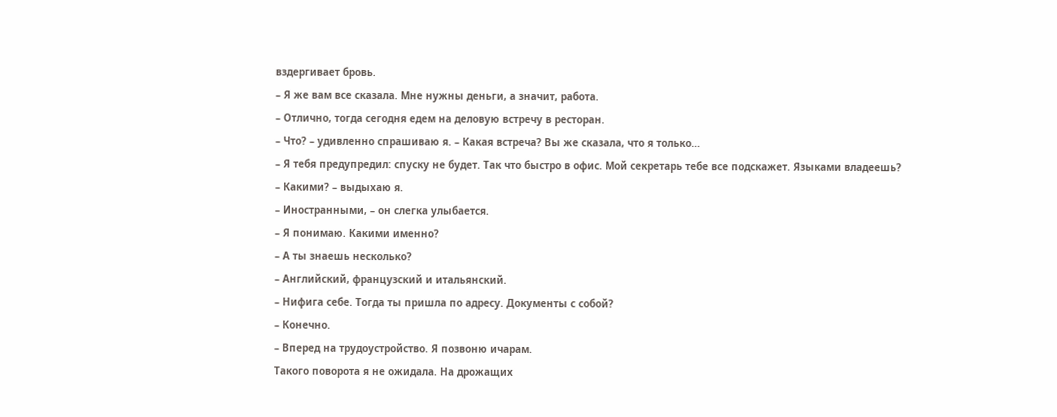вздергивает бровь.
– Я же вам все сказала. Мне нужны деньги, а значит, работа.
– Отлично, тогда сегодня едем на деловую встречу в ресторан.
– Что? – удивленно спрашиваю я. – Какая встреча? Вы же сказала, что я только…
– Я тебя предупредил: спуску не будет. Так что быстро в офис. Мой секретарь тебе все подскажет. Языками владеешь?
– Какими? – выдыхаю я.
– Иностранными, – он слегка улыбается.
– Я понимаю. Какими именно?
– А ты знаешь несколько?
– Английский, французский и итальянский.
– Нифига себе. Тогда ты пришла по адресу. Документы с собой?
– Конечно.
– Вперед на трудоустройство. Я позвоню ичарам.
Такого поворота я не ожидала. На дрожащих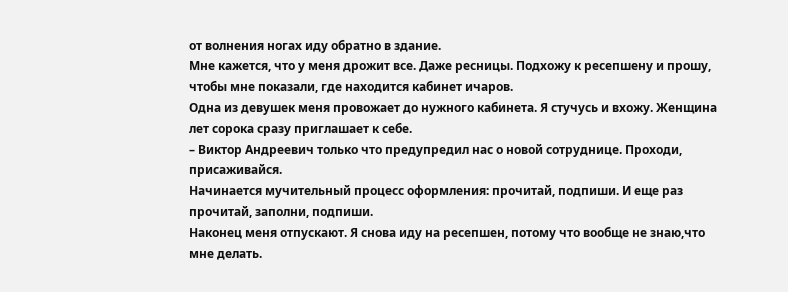от волнения ногах иду обратно в здание.
Мне кажется, что у меня дрожит все. Даже ресницы. Подхожу к ресепшену и прошу, чтобы мне показали, где находится кабинет ичаров.
Одна из девушек меня провожает до нужного кабинета. Я стучусь и вхожу. Женщина лет сорока сразу приглашает к себе.
– Виктор Андреевич только что предупредил нас о новой сотруднице. Проходи, присаживайся.
Начинается мучительный процесс оформления: прочитай, подпиши. И еще раз прочитай, заполни, подпиши.
Наконец меня отпускают. Я снова иду на ресепшен, потому что вообще не знаю,что мне делать.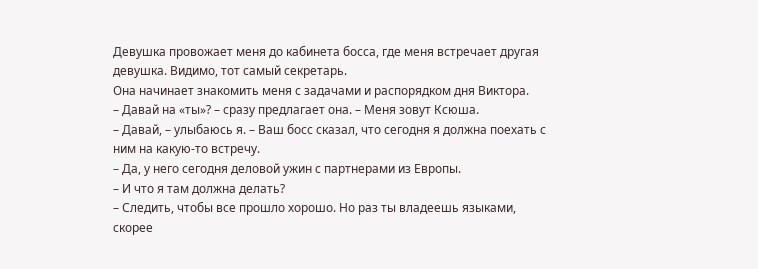Девушка провожает меня до кабинета босса, где меня встречает другая девушка. Видимо, тот самый секретарь.
Она начинает знакомить меня с задачами и распорядком дня Виктора.
– Давай на «ты»? – сразу предлагает она. – Меня зовут Ксюша.
– Давай, – улыбаюсь я. – Ваш босс сказал, что сегодня я должна поехать с ним на какую-то встречу.
– Да, у него сегодня деловой ужин с партнерами из Европы.
– И что я там должна делать?
– Следить, чтобы все прошло хорошо. Но раз ты владеешь языками, скорее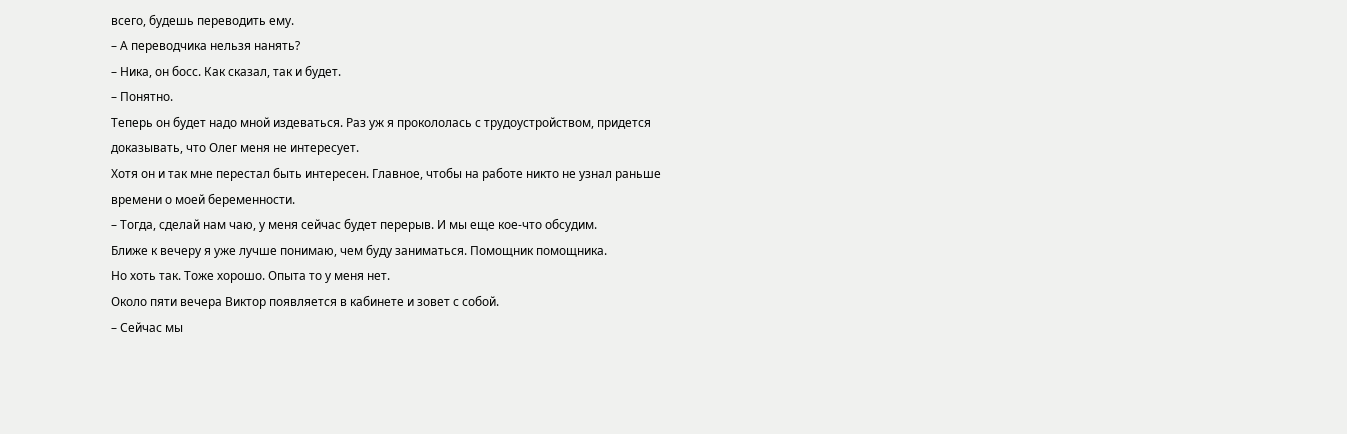всего, будешь переводить ему.
– А переводчика нельзя нанять?
– Ника, он босс. Как сказал, так и будет.
– Понятно.
Теперь он будет надо мной издеваться. Раз уж я прокололась с трудоустройством, придется доказывать, что Олег меня не интересует.
Хотя он и так мне перестал быть интересен. Главное, чтобы на работе никто не узнал раньше времени о моей беременности.
– Тогда, сделай нам чаю, у меня сейчас будет перерыв. И мы еще кое-что обсудим.
Ближе к вечеру я уже лучше понимаю, чем буду заниматься. Помощник помощника.
Но хоть так. Тоже хорошо. Опыта то у меня нет.
Около пяти вечера Виктор появляется в кабинете и зовет с собой.
– Сейчас мы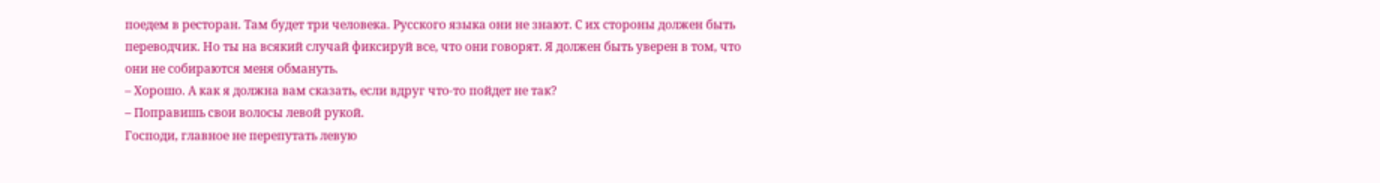поедем в ресторан. Там будет три человека. Русского языка они не знают. С их стороны должен быть переводчик. Но ты на всякий случай фиксируй все, что они говорят. Я должен быть уверен в том, что они не собираются меня обмануть.
– Хорошо. А как я должна вам сказать, если вдруг что-то пойдет не так?
– Поправишь свои волосы левой рукой.
Господи, главное не перепутать левую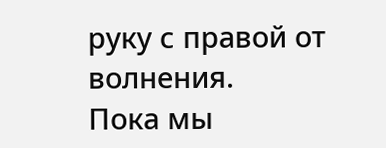руку с правой от волнения.
Пока мы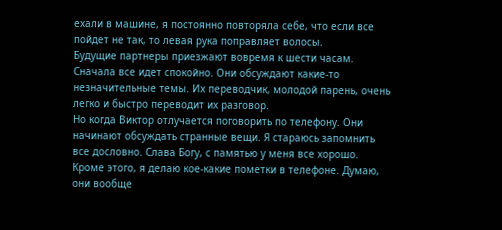ехали в машине, я постоянно повторяла себе, что если все пойдет не так, то левая рука поправляет волосы.
Будущие партнеры приезжают вовремя к шести часам.
Сначала все идет спокойно. Они обсуждают какие-то незначительные темы. Их переводчик, молодой парень, очень легко и быстро переводит их разговор.
Но когда Виктор отлучается поговорить по телефону. Они начинают обсуждать странные вещи. Я стараюсь запомнить все дословно. Слава Богу, с памятью у меня все хорошо.
Кроме этого, я делаю кое-какие пометки в телефоне. Думаю, они вообще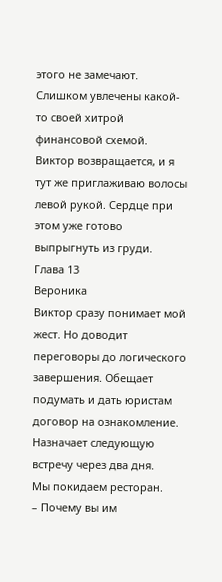этого не замечают. Слишком увлечены какой-то своей хитрой финансовой схемой.
Виктор возвращается, и я тут же приглаживаю волосы левой рукой. Сердце при этом уже готово выпрыгнуть из груди.
Глава 13
Вероника
Виктор сразу понимает мой жест. Но доводит переговоры до логического завершения. Обещает подумать и дать юристам договор на ознакомление.
Назначает следующую встречу через два дня.
Мы покидаем ресторан.
– Почему вы им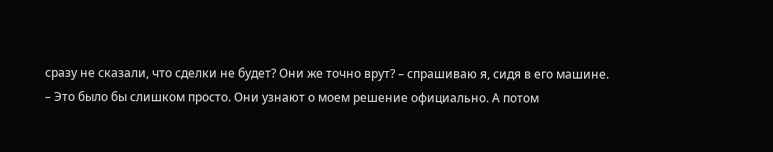сразу не сказали, что сделки не будет? Они же точно врут? – спрашиваю я, сидя в его машине.
– Это было бы слишком просто. Они узнают о моем решение официально. А потом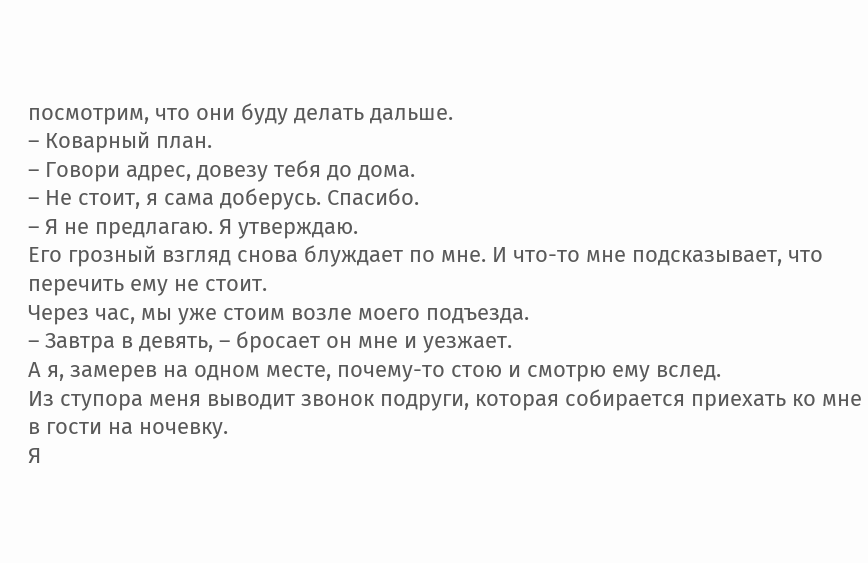посмотрим, что они буду делать дальше.
– Коварный план.
– Говори адрес, довезу тебя до дома.
– Не стоит, я сама доберусь. Спасибо.
– Я не предлагаю. Я утверждаю.
Его грозный взгляд снова блуждает по мне. И что-то мне подсказывает, что перечить ему не стоит.
Через час, мы уже стоим возле моего подъезда.
– Завтра в девять, – бросает он мне и уезжает.
А я, замерев на одном месте, почему-то стою и смотрю ему вслед.
Из ступора меня выводит звонок подруги, которая собирается приехать ко мне в гости на ночевку.
Я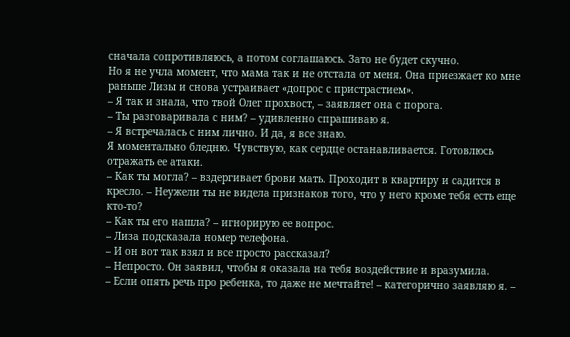сначала сопротивляюсь, а потом соглашаюсь. Зато не будет скучно.
Но я не учла момент, что мама так и не отстала от меня. Она приезжает ко мне раньше Лизы и снова устраивает «допрос с пристрастием».
– Я так и знала, что твой Олег прохвост, – заявляет она с порога.
– Ты разговаривала с ним? – удивленно спрашиваю я.
– Я встречалась с ним лично. И да, я все знаю.
Я моментально бледню. Чувствую, как сердце останавливается. Готовлюсь отражать ее атаки.
– Как ты могла? – вздергивает брови мать. Проходит в квартиру и садится в кресло. – Неужели ты не видела признаков того, что у него кроме тебя есть еще кто-то?
– Как ты его нашла? – игнорирую ее вопрос.
– Лиза подсказала номер телефона.
– И он вот так взял и все просто рассказал?
– Непросто. Он заявил, чтобы я оказала на тебя воздействие и вразумила.
– Если опять речь про ребенка, то даже не мечтайте! – категорично заявляю я. –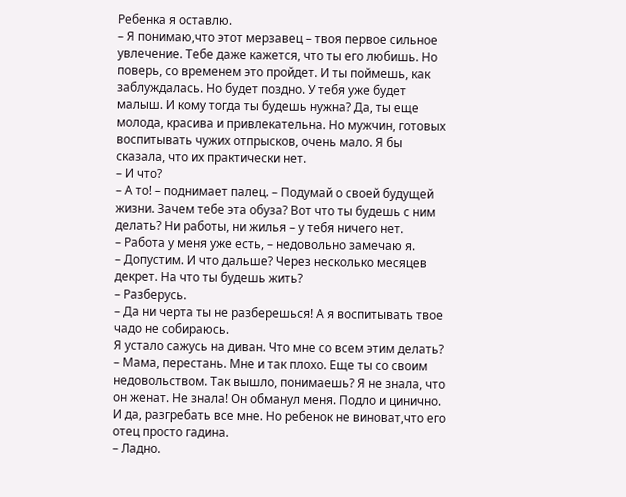Ребенка я оставлю.
– Я понимаю,что этот мерзавец – твоя первое сильное увлечение. Тебе даже кажется, что ты его любишь. Но поверь, со временем это пройдет. И ты поймешь, как заблуждалась. Но будет поздно. У тебя уже будет малыш. И кому тогда ты будешь нужна? Да, ты еще молода, красива и привлекательна. Но мужчин, готовых воспитывать чужих отпрысков, очень мало. Я бы сказала, что их практически нет.
– И что?
– А то! – поднимает палец. – Подумай о своей будущей жизни. Зачем тебе эта обуза? Вот что ты будешь с ним делать? Ни работы, ни жилья – у тебя ничего нет.
– Работа у меня уже есть, – недовольно замечаю я.
– Допустим. И что дальше? Через несколько месяцев декрет. На что ты будешь жить?
– Разберусь.
– Да ни черта ты не разберешься! А я воспитывать твое чадо не собираюсь.
Я устало сажусь на диван. Что мне со всем этим делать?
– Мама, перестань. Мне и так плохо. Еще ты со своим недовольством. Так вышло, понимаешь? Я не знала, что он женат. Не знала! Он обманул меня. Подло и цинично. И да, разгребать все мне. Но ребенок не виноват,что его отец просто гадина.
– Ладно.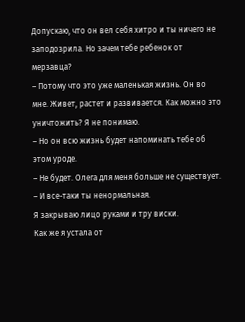Допускаю, что он вел себя хитро и ты ничего не заподозрила. Но зачем тебе ребенок от мерзавца?
– Потому что это уже маленькая жизнь. Он во мне. Живет, растет и развивается. Как можно это уничтожить? Я не понимаю.
– Но он всю жизнь будет напоминать тебе об этом уроде.
– Не будет. Олега для меня больше не существует.
– И все-таки ты ненормальная.
Я закрываю лицо руками и тру виски.
Как же я устала от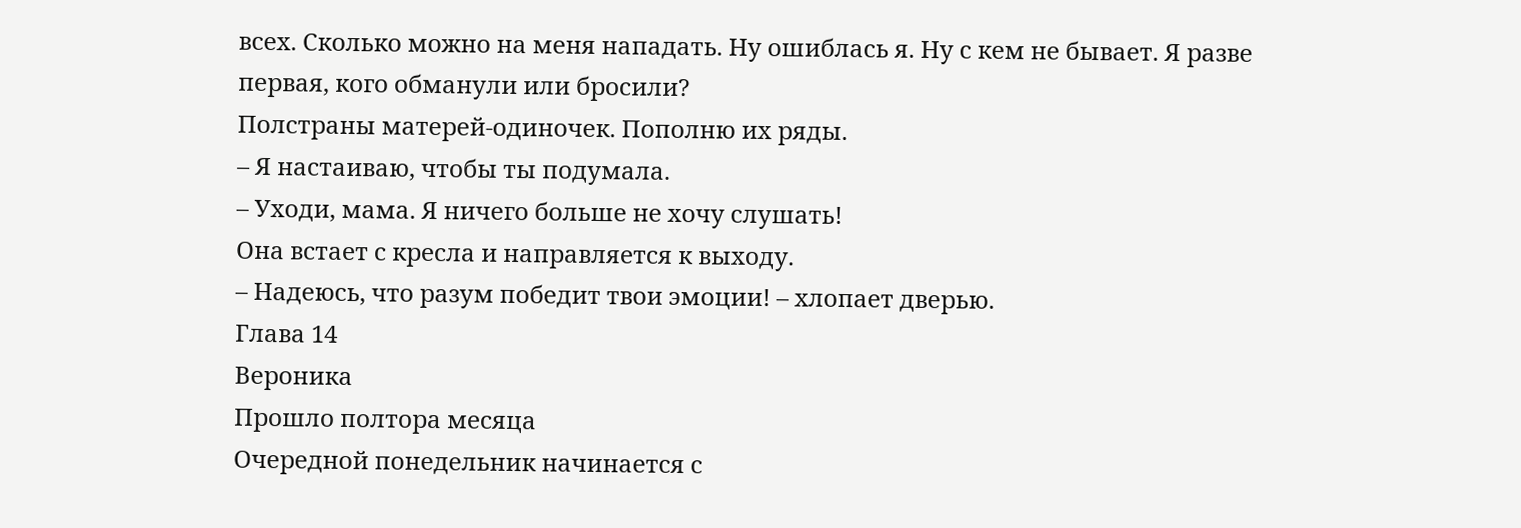всех. Сколько можно на меня нападать. Ну ошиблась я. Ну с кем не бывает. Я разве первая, кого обманули или бросили?
Полстраны матерей-одиночек. Пополню их ряды.
– Я настаиваю, чтобы ты подумала.
– Уходи, мама. Я ничего больше не хочу слушать!
Она встает с кресла и направляется к выходу.
– Надеюсь, что разум победит твои эмоции! – хлопает дверью.
Глава 14
Вероника
Прошло полтора месяца
Очередной понедельник начинается с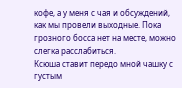кофе, а у меня с чая и обсуждений, как мы провели выходные. Пока грозного босса нет на месте, можно слегка расслабиться.
Ксюша ставит передо мной чашку с густым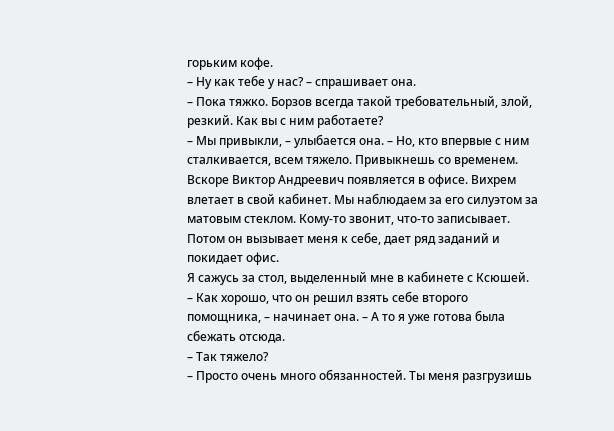горьким кофе.
– Ну как тебе у нас? – спрашивает она.
– Пока тяжко. Борзов всегда такой требовательный, злой, резкий. Как вы с ним работаете?
– Мы привыкли, – улыбается она. – Но, кто впервые с ним сталкивается, всем тяжело. Привыкнешь со временем.
Вскоре Виктор Андреевич появляется в офисе. Вихрем влетает в свой кабинет. Мы наблюдаем за его силуэтом за матовым стеклом. Кому-то звонит, что-то записывает.
Потом он вызывает меня к себе, дает ряд заданий и покидает офис.
Я сажусь за стол, выделенный мне в кабинете с Ксюшей.
– Как хорошо, что он решил взять себе второго помощника, – начинает она. – А то я уже готова была сбежать отсюда.
– Так тяжело?
– Просто очень много обязанностей. Ты меня разгрузишь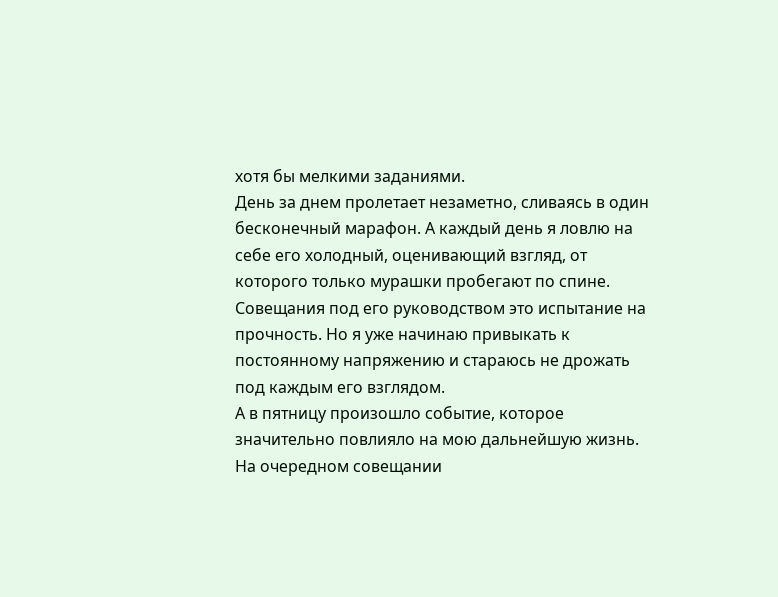хотя бы мелкими заданиями.
День за днем пролетает незаметно, сливаясь в один бесконечный марафон. А каждый день я ловлю на себе его холодный, оценивающий взгляд, от которого только мурашки пробегают по спине.
Совещания под его руководством это испытание на прочность. Но я уже начинаю привыкать к постоянному напряжению и стараюсь не дрожать под каждым его взглядом.
А в пятницу произошло событие, которое значительно повлияло на мою дальнейшую жизнь.
На очередном совещании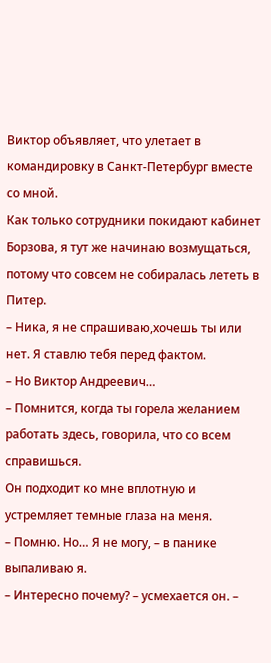Виктор объявляет, что улетает в командировку в Санкт-Петербург вместе со мной.
Как только сотрудники покидают кабинет Борзова, я тут же начинаю возмущаться, потому что совсем не собиралась лететь в Питер.
– Ника, я не спрашиваю,хочешь ты или нет. Я ставлю тебя перед фактом.
– Но Виктор Андреевич…
– Помнится, когда ты горела желанием работать здесь, говорила, что со всем справишься.
Он подходит ко мне вплотную и устремляет темные глаза на меня.
– Помню. Но… Я не могу, – в панике выпаливаю я.
– Интересно почему? – усмехается он. –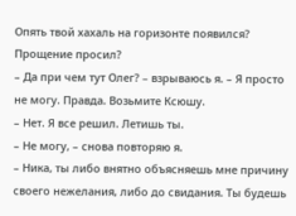Опять твой хахаль на горизонте появился? Прощение просил?
– Да при чем тут Олег? – взрываюсь я. – Я просто не могу. Правда. Возьмите Ксюшу.
– Нет. Я все решил. Летишь ты.
– Не могу, – снова повторяю я.
– Ника, ты либо внятно объясняешь мне причину своего нежелания, либо до свидания. Ты будешь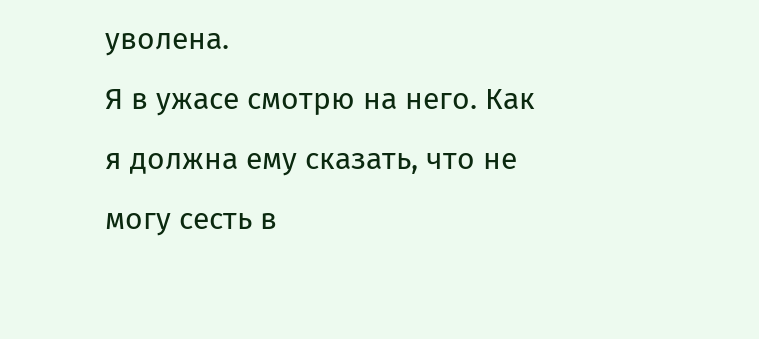уволена.
Я в ужасе смотрю на него. Как я должна ему сказать, что не могу сесть в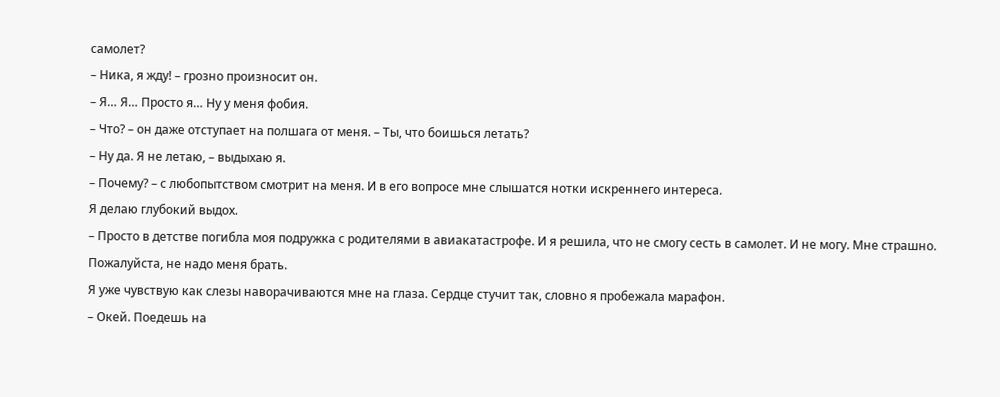самолет?
– Ника, я жду! – грозно произносит он.
– Я… Я… Просто я… Ну у меня фобия.
– Что? – он даже отступает на полшага от меня. – Ты, что боишься летать?
– Ну да. Я не летаю, – выдыхаю я.
– Почему? – с любопытством смотрит на меня. И в его вопросе мне слышатся нотки искреннего интереса.
Я делаю глубокий выдох.
– Просто в детстве погибла моя подружка с родителями в авиакатастрофе. И я решила, что не смогу сесть в самолет. И не могу. Мне страшно. Пожалуйста, не надо меня брать.
Я уже чувствую как слезы наворачиваются мне на глаза. Сердце стучит так, словно я пробежала марафон.
– Окей. Поедешь на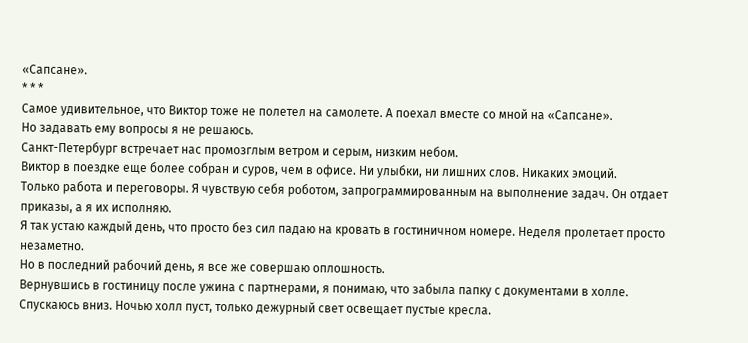«Сапсане».
* * *
Самое удивительное, что Виктор тоже не полетел на самолете. А поехал вместе со мной на «Сапсане».
Но задавать ему вопросы я не решаюсь.
Санкт-Петербург встречает нас промозглым ветром и серым, низким небом.
Виктор в поездке еще более собран и суров, чем в офисе. Ни улыбки, ни лишних слов. Никаких эмоций.
Только работа и переговоры. Я чувствую себя роботом, запрограммированным на выполнение задач. Он отдает приказы, а я их исполняю.
Я так устаю каждый день, что просто без сил падаю на кровать в гостиничном номере. Неделя пролетает просто незаметно.
Но в последний рабочий день, я все же совершаю оплошность.
Вернувшись в гостиницу после ужина с партнерами, я понимаю, что забыла папку с документами в холле.
Спускаюсь вниз. Ночью холл пуст, только дежурный свет освещает пустые кресла.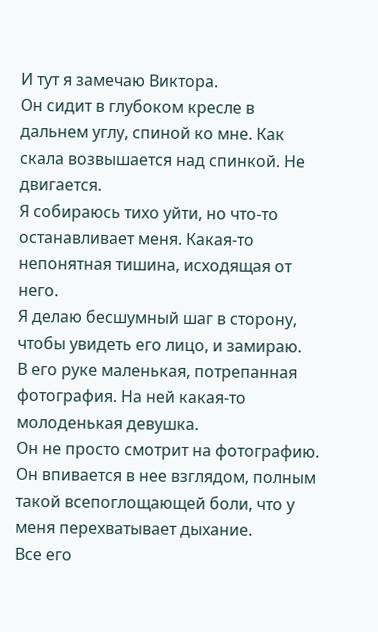И тут я замечаю Виктора.
Он сидит в глубоком кресле в дальнем углу, спиной ко мне. Как скала возвышается над спинкой. Не двигается.
Я собираюсь тихо уйти, но что-то останавливает меня. Какая-то непонятная тишина, исходящая от него.
Я делаю бесшумный шаг в сторону, чтобы увидеть его лицо, и замираю.
В его руке маленькая, потрепанная фотография. На ней какая-то молоденькая девушка.
Он не просто смотрит на фотографию. Он впивается в нее взглядом, полным такой всепоглощающей боли, что у меня перехватывает дыхание.
Все его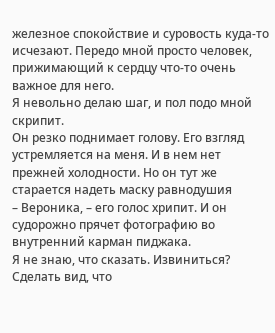железное спокойствие и суровость куда-то исчезают. Передо мной просто человек, прижимающий к сердцу что-то очень важное для него.
Я невольно делаю шаг, и пол подо мной скрипит.
Он резко поднимает голову. Его взгляд устремляется на меня. И в нем нет прежней холодности. Но он тут же старается надеть маску равнодушия
– Вероника, – его голос хрипит. И он судорожно прячет фотографию во внутренний карман пиджака.
Я не знаю, что сказать. Извиниться? Сделать вид, что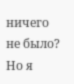ничего не было? Но я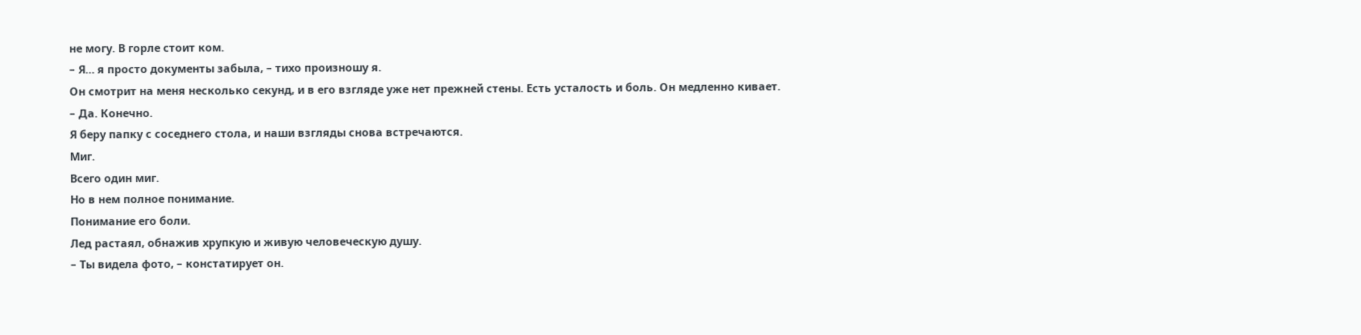не могу. В горле стоит ком.
– Я… я просто документы забыла, – тихо произношу я.
Он смотрит на меня несколько секунд, и в его взгляде уже нет прежней стены. Есть усталость и боль. Он медленно кивает.
– Да. Конечно.
Я беру папку с соседнего стола, и наши взгляды снова встречаются.
Миг.
Всего один миг.
Но в нем полное понимание.
Понимание его боли.
Лед растаял, обнажив хрупкую и живую человеческую душу.
– Ты видела фото, – констатирует он.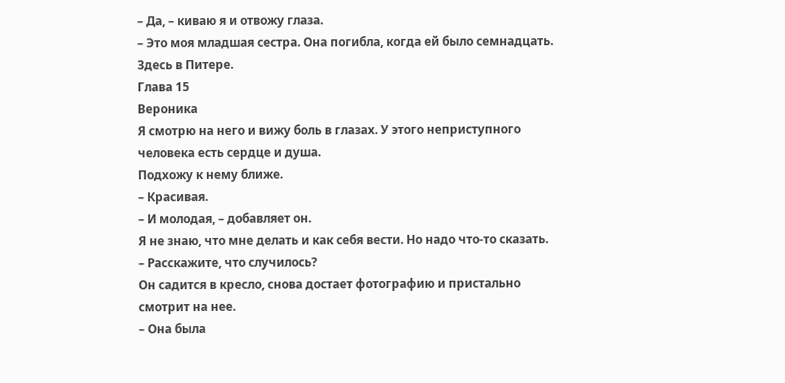– Да, – киваю я и отвожу глаза.
– Это моя младшая сестра. Она погибла, когда ей было семнадцать. Здесь в Питере.
Глава 15
Вероника
Я смотрю на него и вижу боль в глазах. У этого неприступного человека есть сердце и душа.
Подхожу к нему ближе.
– Красивая.
– И молодая, – добавляет он.
Я не знаю, что мне делать и как себя вести. Но надо что-то сказать.
– Расскажите, что случилось?
Он садится в кресло, снова достает фотографию и пристально смотрит на нее.
– Она была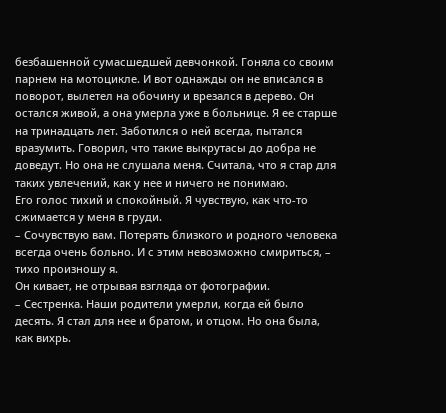безбашенной сумасшедшей девчонкой. Гоняла со своим парнем на мотоцикле. И вот однажды он не вписался в поворот, вылетел на обочину и врезался в дерево. Он остался живой, а она умерла уже в больнице. Я ее старше на тринадцать лет. Заботился о ней всегда, пытался вразумить. Говорил, что такие выкрутасы до добра не доведут. Но она не слушала меня. Считала, что я стар для таких увлечений, как у нее и ничего не понимаю.
Его голос тихий и спокойный. Я чувствую, как что-то сжимается у меня в груди.
– Сочувствую вам. Потерять близкого и родного человека всегда очень больно. И с этим невозможно смириться, – тихо произношу я.
Он кивает, не отрывая взгляда от фотографии.
– Сестренка. Наши родители умерли, когда ей было десять. Я стал для нее и братом, и отцом. Но она была, как вихрь.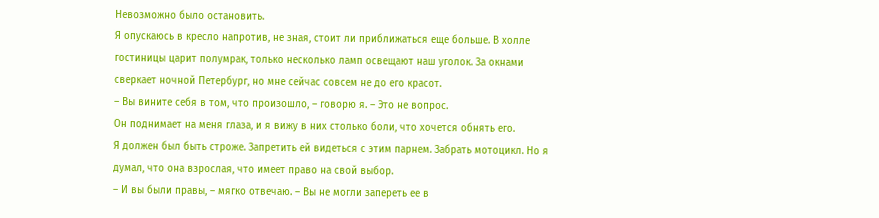Невозможно было остановить.
Я опускаюсь в кресло напротив, не зная, стоит ли приближаться еще больше. В холле гостиницы царит полумрак, только несколько ламп освещают наш уголок. За окнами сверкает ночной Петербург, но мне сейчас совсем не до его красот.
– Вы вините себя в том, что произошло, – говорю я. – Это не вопрос.
Он поднимает на меня глаза, и я вижу в них столько боли, что хочется обнять его.
Я должен был быть строже. Запретить ей видеться с этим парнем. Забрать мотоцикл. Но я думал, что она взрослая, что имеет право на свой выбор.
– И вы были правы, – мягко отвечаю. – Вы не могли запереть ее в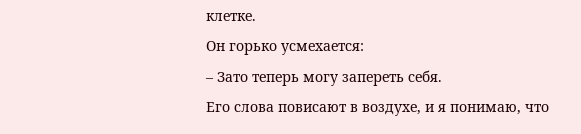клетке.
Он горько усмехается:
– Зато теперь могу запереть себя.
Его слова повисают в воздухе, и я понимаю, что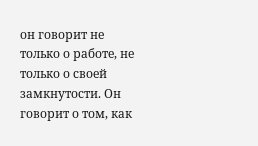он говорит не только о работе, не только о своей замкнутости. Он говорит о том, как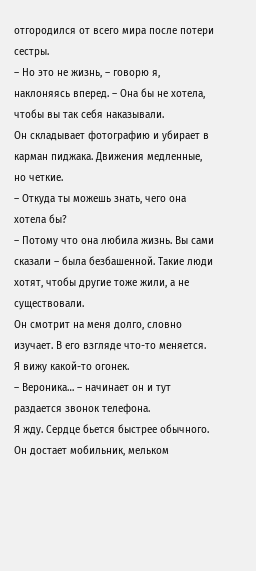отгородился от всего мира после потери сестры.
– Но это не жизнь, – говорю я, наклоняясь вперед. – Она бы не хотела, чтобы вы так себя наказывали.
Он складывает фотографию и убирает в карман пиджака. Движения медленные, но четкие.
– Откуда ты можешь знать, чего она хотела бы?
– Потому что она любила жизнь. Вы сами сказали – была безбашенной. Такие люди хотят, чтобы другие тоже жили, а не существовали.
Он смотрит на меня долго, словно изучает. В его взгляде что-то меняется. Я вижу какой-то огонек.
– Вероника… – начинает он и тут раздается звонок телефона.
Я жду. Сердце бьется быстрее обычного.
Он достает мобильник, мельком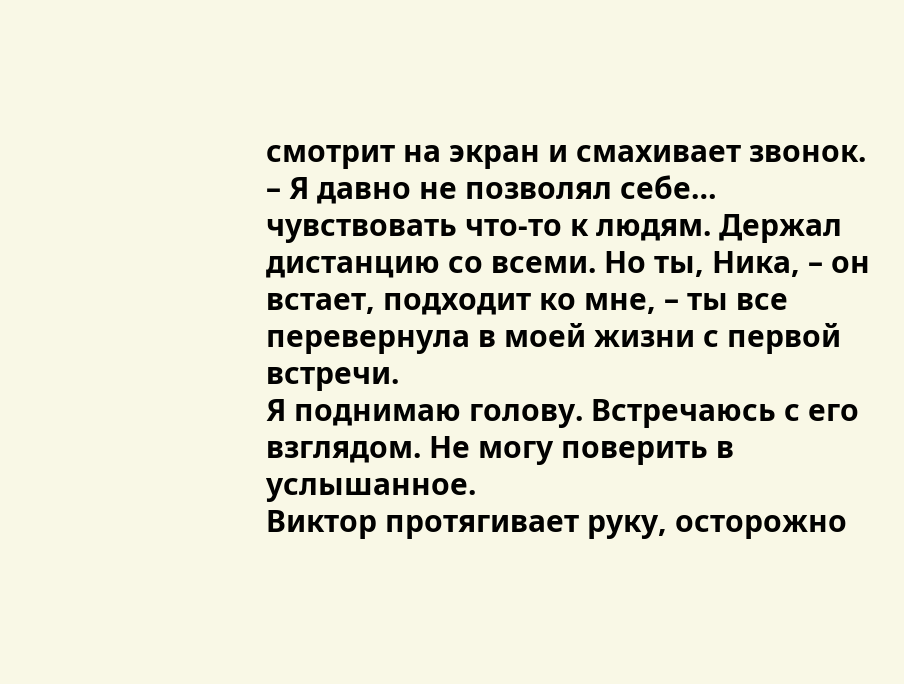смотрит на экран и смахивает звонок.
– Я давно не позволял себе… чувствовать что-то к людям. Держал дистанцию со всеми. Но ты, Ника, – он встает, подходит ко мне, – ты все перевернула в моей жизни с первой встречи.
Я поднимаю голову. Встречаюсь с его взглядом. Не могу поверить в услышанное.
Виктор протягивает руку, осторожно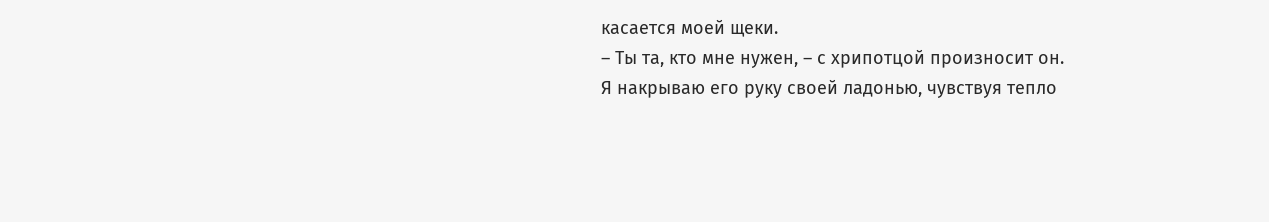касается моей щеки.
– Ты та, кто мне нужен, – с хрипотцой произносит он.
Я накрываю его руку своей ладонью, чувствуя тепло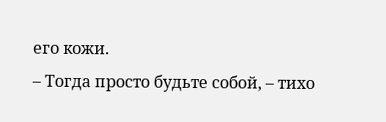его кожи.
– Тогда просто будьте собой, – тихо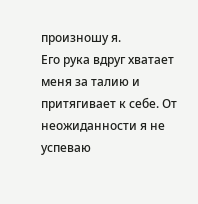произношу я.
Его рука вдруг хватает меня за талию и притягивает к себе. От неожиданности я не успеваю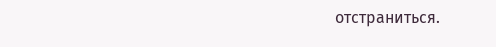отстраниться.